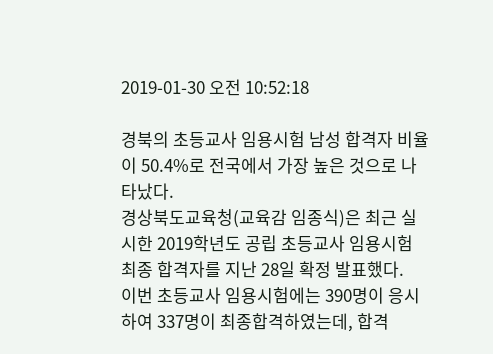2019-01-30 오전 10:52:18

경북의 초등교사 임용시험 남성 합격자 비율이 50.4%로 전국에서 가장 높은 것으로 나타났다.
경상북도교육청(교육감 임종식)은 최근 실시한 2019학년도 공립 초등교사 임용시험 최종 합격자를 지난 28일 확정 발표했다.
이번 초등교사 임용시험에는 390명이 응시하여 337명이 최종합격하였는데, 합격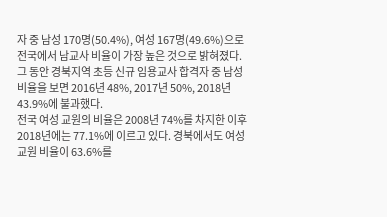자 중 남성 170명(50.4%), 여성 167명(49.6%)으로 전국에서 남교사 비율이 가장 높은 것으로 밝혀졌다.
그 동안 경북지역 초등 신규 임용교사 합격자 중 남성 비율을 보면 2016년 48%, 2017년 50%, 2018년 43.9%에 불과했다.
전국 여성 교원의 비율은 2008년 74%를 차지한 이후 2018년에는 77.1%에 이르고 있다. 경북에서도 여성교원 비율이 63.6%를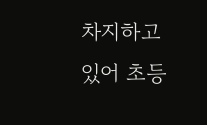차지하고 있어 초등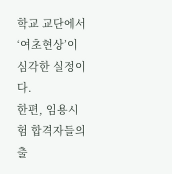학교 교단에서‘여초현상’이 심각한 실정이다.
한편, 임용시험 합격자들의 출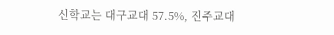신학교는 대구교대 57.5%, 진주교대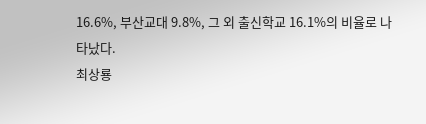16.6%, 부산교대 9.8%, 그 외 출신학교 16.1%의 비율로 나타났다.
최상룡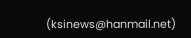(ksinews@hanmail.net)